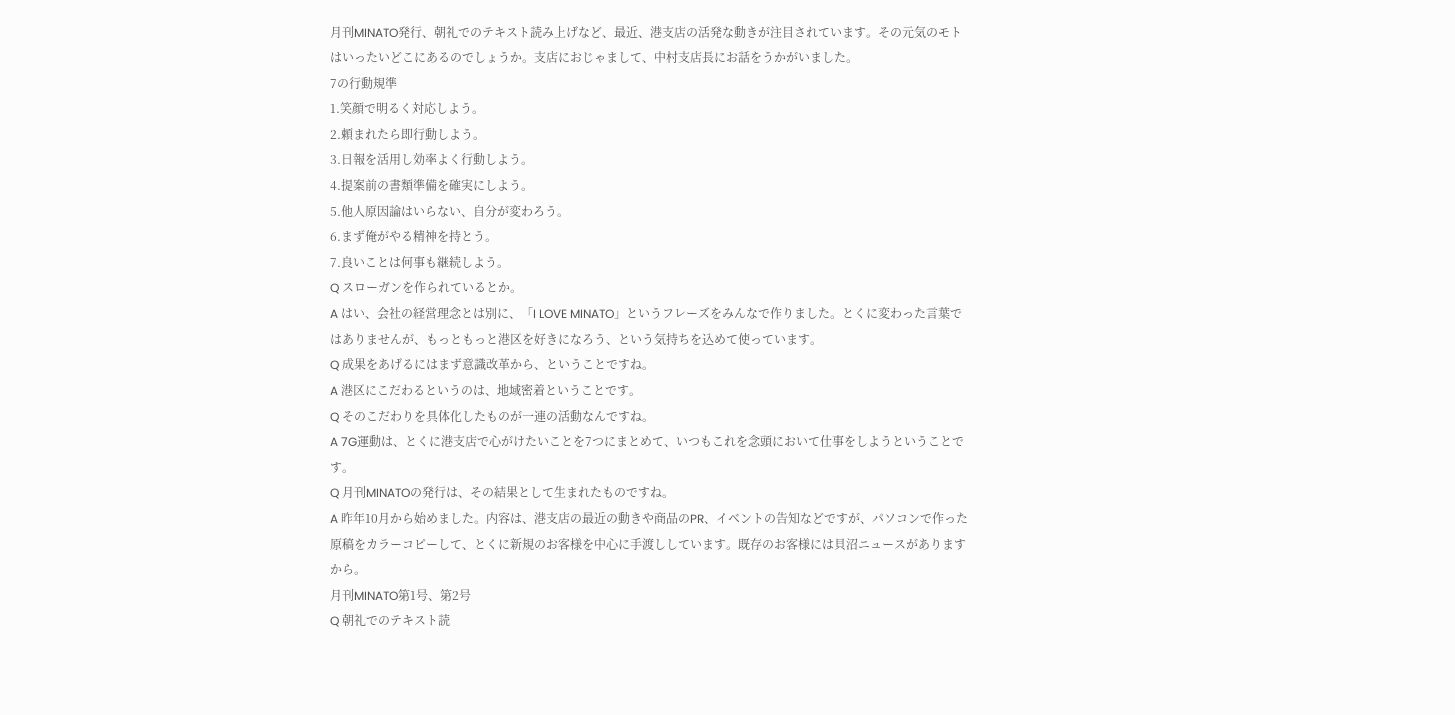月刊MINATO発行、朝礼でのテキスト読み上げなど、最近、港支店の活発な動きが注目されています。その元気のモトはいったいどこにあるのでしょうか。支店におじゃまして、中村支店長にお話をうかがいました。
7の行動規準
1.笑顔で明るく対応しよう。
2.頼まれたら即行動しよう。
3.日報を活用し効率よく行動しよう。
4.提案前の書類準備を確実にしよう。
5.他人原因論はいらない、自分が変わろう。
6.まず俺がやる精神を持とう。
7.良いことは何事も継続しよう。
Q スローガンを作られているとか。
A はい、会社の経営理念とは別に、「I LOVE MINATO」というフレーズをみんなで作りました。とくに変わった言葉ではありませんが、もっともっと港区を好きになろう、という気持ちを込めて使っています。
Q 成果をあげるにはまず意識改革から、ということですね。
A 港区にこだわるというのは、地域密着ということです。
Q そのこだわりを具体化したものが一連の活動なんですね。
A 7G運動は、とくに港支店で心がけたいことを7つにまとめて、いつもこれを念頭において仕事をしようということです。
Q 月刊MINATOの発行は、その結果として生まれたものですね。
A 昨年10月から始めました。内容は、港支店の最近の動きや商品のPR、イベントの告知などですが、パソコンで作った原稿をカラーコピーして、とくに新規のお客様を中心に手渡ししています。既存のお客様には貝沼ニュースがありますから。
月刊MINATO第1号、第2号
Q 朝礼でのテキスト読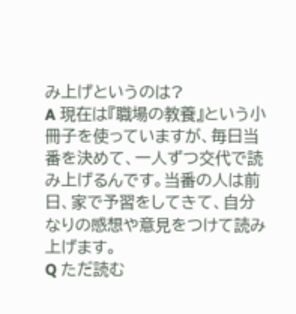み上げというのは?
A 現在は『職場の教養』という小冊子を使っていますが、毎日当番を決めて、一人ずつ交代で読み上げるんです。当番の人は前日、家で予習をしてきて、自分なりの感想や意見をつけて読み上げます。
Q ただ読む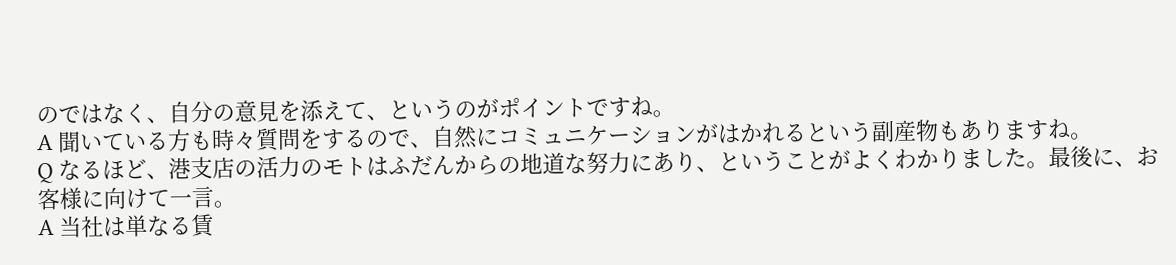のではなく、自分の意見を添えて、というのがポイントですね。
A 聞いている方も時々質問をするので、自然にコミュニケーションがはかれるという副産物もありますね。
Q なるほど、港支店の活力のモトはふだんからの地道な努力にあり、ということがよくわかりました。最後に、お客様に向けて一言。
A 当社は単なる賃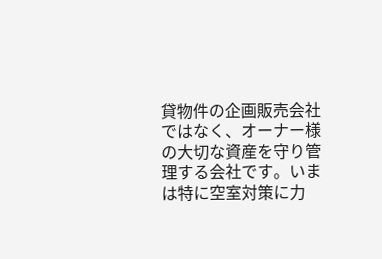貸物件の企画販売会社ではなく、オーナー様の大切な資産を守り管理する会社です。いまは特に空室対策に力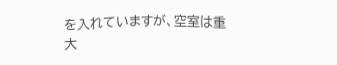を入れていますが、空室は重大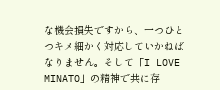な機会損失ですから、一つひとつキメ細かく対応していかねばなりません。そして「I LOVE MINATO」の精神で共に存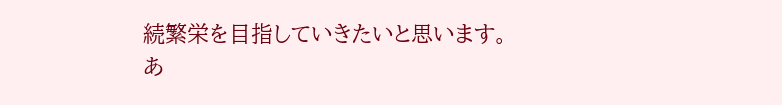続繁栄を目指していきたいと思います。
あ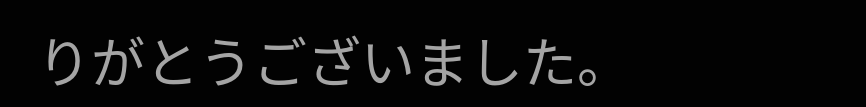りがとうございました。